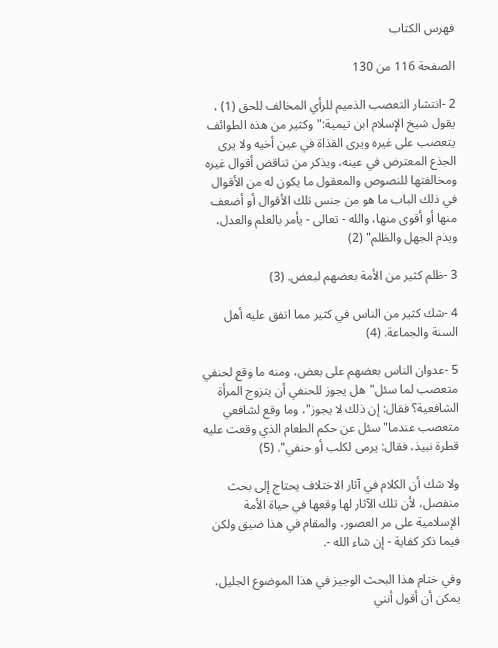فهرس الكتاب

الصفحة 116 من 130

2 -انتشار التعصب الذميم للرأي المخالف للحق (1) ، يقول شيخ الإسلام ابن تيمية:"وكثير من هذه الطوائف يتعصب على غيره ويرى القذاة في عين أخيه ولا يرى الجذع المعترض في عينه، ويذكر من تناقض أقوال غيره ومخالفتها للنصوص والمعقول ما يكون له من الأقوال في ذلك الباب ما هو من جنس تلك الأقوال أو أضعف منها أو أقوى منها، والله - تعالى - يأمر بالعلم والعدل، ويذم الجهل والظلم" (2)

3 -ظلم كثير من الأمة بعضهم لبعض. (3)

4 -شك كثير من الناس في كثير مما اتفق عليه أهل السنة والجماعة. (4)

5 -عدوان الناس بعضهم على بعض، ومنه ما وقع لحنفي متعصب لما سئل"هل يجوز للحنفي أن يتزوج المرأة الشافعية؟ فقال: إن ذلك لا يجوز"، وما وقع لشافعي متعصب عندما"سئل عن حكم الطعام الذي وقعت عليه قطرة نبيذ، فقال: يرمى لكلب أو حنفي". (5)

ولا شك أن الكلام في آثار الاختلاف يحتاج إلى بحث منفصل، لأن تلك الآثار لها وقعها في حياة الأمة الإسلامية على مر العصور، والمقام في هذا ضيق ولكن فيما ذكر كفاية - إن شاء الله -.

وفي ختام هذا البحث الوجيز في هذا الموضوع الجليل، يمكن أن أقول أنني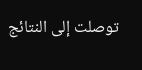توصلت إلى النتائج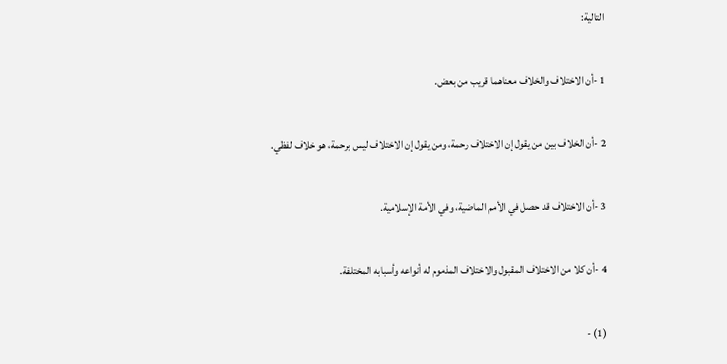التالية:

1 -أن الاختلاف والخلاف معناهما قريب من بعض.

2 -أن الخلاف بين من يقول إن الاختلاف رحمة، ومن يقول إن الاختلاف ليس برحمة، هو خلاف لفظي.

3 -أن الاختلاف قد حصل في الأمم الماضية، وفي الأمة الإسلامية.

4 -أن كلا من الاختلاف المقبول والاختلاف المذموم له أنواعه وأسبابه المختلفة.

(1) -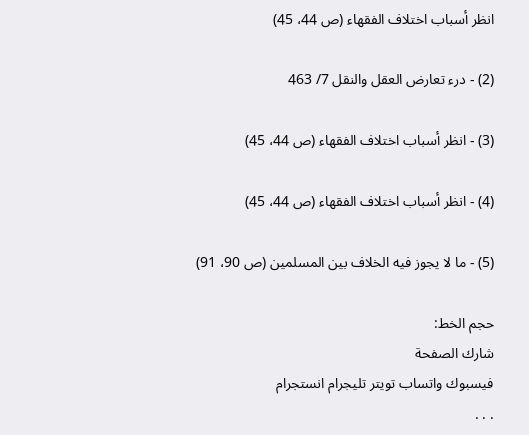انظر أسباب اختلاف الفقهاء (ص 44، 45)

(2) - درء تعارض العقل والنقل 7/ 463

(3) - انظر أسباب اختلاف الفقهاء (ص 44، 45)

(4) - انظر أسباب اختلاف الفقهاء (ص 44، 45)

(5) - ما لا يجوز فيه الخلاف بين المسلمين (ص 90، 91)

حجم الخط:
شارك الصفحة
فيسبوك واتساب تويتر تليجرام انستجرام
. . .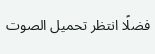فضلًا انتظر تحميل الصوت